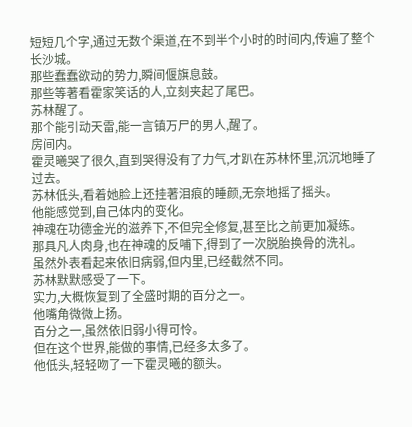短短几个字,通过无数个渠道,在不到半个小时的时间内,传遍了整个长沙城。
那些蠢蠢欲动的势力,瞬间偃旗息鼓。
那些等著看霍家笑话的人,立刻夹起了尾巴。
苏林醒了。
那个能引动天雷,能一言镇万尸的男人,醒了。
房间内。
霍灵曦哭了很久,直到哭得没有了力气,才趴在苏林怀里,沉沉地睡了过去。
苏林低头,看着她脸上还挂著泪痕的睡颜,无奈地摇了摇头。
他能感觉到,自己体内的变化。
神魂在功德金光的滋养下,不但完全修复,甚至比之前更加凝练。
那具凡人肉身,也在神魂的反哺下,得到了一次脱胎换骨的洗礼。
虽然外表看起来依旧病弱,但内里,已经截然不同。
苏林默默感受了一下。
实力,大概恢复到了全盛时期的百分之一。
他嘴角微微上扬。
百分之一,虽然依旧弱小得可怜。
但在这个世界,能做的事情,已经多太多了。
他低头,轻轻吻了一下霍灵曦的额头。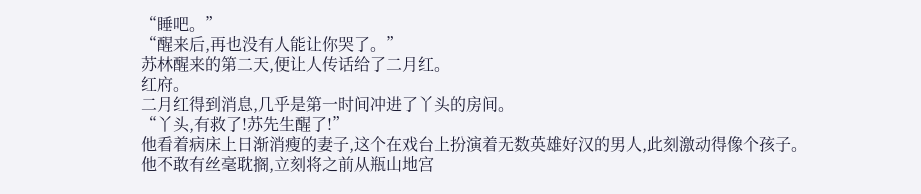“睡吧。”
“醒来后,再也没有人能让你哭了。”
苏林醒来的第二天,便让人传话给了二月红。
红府。
二月红得到消息,几乎是第一时间冲进了丫头的房间。
“丫头,有救了!苏先生醒了!”
他看着病床上日渐消瘦的妻子,这个在戏台上扮演着无数英雄好汉的男人,此刻激动得像个孩子。
他不敢有丝毫耽搁,立刻将之前从瓶山地宫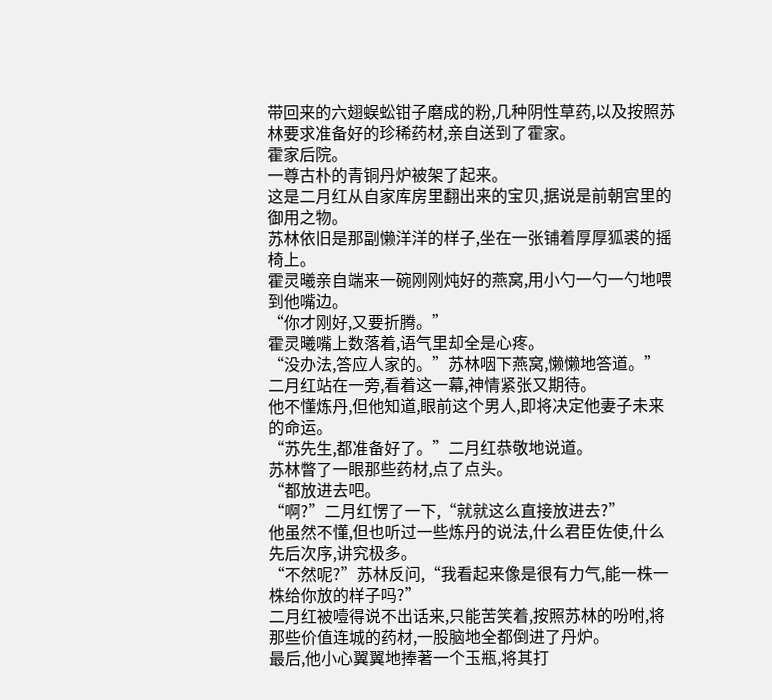带回来的六翅蜈蚣钳子磨成的粉,几种阴性草药,以及按照苏林要求准备好的珍稀药材,亲自送到了霍家。
霍家后院。
一尊古朴的青铜丹炉被架了起来。
这是二月红从自家库房里翻出来的宝贝,据说是前朝宫里的御用之物。
苏林依旧是那副懒洋洋的样子,坐在一张铺着厚厚狐裘的摇椅上。
霍灵曦亲自端来一碗刚刚炖好的燕窝,用小勺一勺一勺地喂到他嘴边。
“你才刚好,又要折腾。”
霍灵曦嘴上数落着,语气里却全是心疼。
“没办法,答应人家的。”苏林咽下燕窝,懒懒地答道。”
二月红站在一旁,看着这一幕,神情紧张又期待。
他不懂炼丹,但他知道,眼前这个男人,即将决定他妻子未来的命运。
“苏先生,都准备好了。”二月红恭敬地说道。
苏林瞥了一眼那些药材,点了点头。
“都放进去吧。
“啊?”二月红愣了一下,“就就这么直接放进去?”
他虽然不懂,但也听过一些炼丹的说法,什么君臣佐使,什么先后次序,讲究极多。
“不然呢?”苏林反问,“我看起来像是很有力气,能一株一株给你放的样子吗?”
二月红被噎得说不出话来,只能苦笑着,按照苏林的吩咐,将那些价值连城的药材,一股脑地全都倒进了丹炉。
最后,他小心翼翼地捧著一个玉瓶,将其打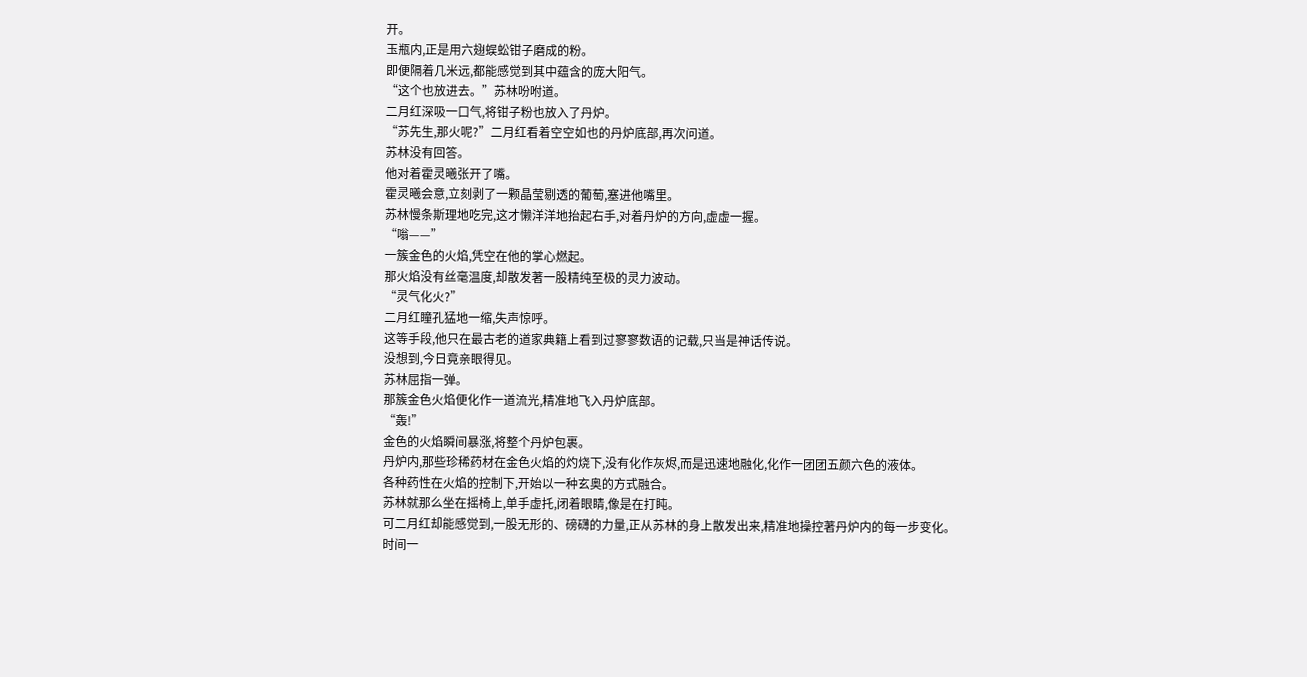开。
玉瓶内,正是用六翅蜈蚣钳子磨成的粉。
即便隔着几米远,都能感觉到其中蕴含的庞大阳气。
“这个也放进去。”苏林吩咐道。
二月红深吸一口气,将钳子粉也放入了丹炉。
“苏先生,那火呢?”二月红看着空空如也的丹炉底部,再次问道。
苏林没有回答。
他对着霍灵曦张开了嘴。
霍灵曦会意,立刻剥了一颗晶莹剔透的葡萄,塞进他嘴里。
苏林慢条斯理地吃完,这才懒洋洋地抬起右手,对着丹炉的方向,虚虚一握。
“嗡——”
一簇金色的火焰,凭空在他的掌心燃起。
那火焰没有丝毫温度,却散发著一股精纯至极的灵力波动。
“灵气化火?”
二月红瞳孔猛地一缩,失声惊呼。
这等手段,他只在最古老的道家典籍上看到过寥寥数语的记载,只当是神话传说。
没想到,今日竟亲眼得见。
苏林屈指一弹。
那簇金色火焰便化作一道流光,精准地飞入丹炉底部。
“轰!”
金色的火焰瞬间暴涨,将整个丹炉包裹。
丹炉内,那些珍稀药材在金色火焰的灼烧下,没有化作灰烬,而是迅速地融化,化作一团团五颜六色的液体。
各种药性在火焰的控制下,开始以一种玄奥的方式融合。
苏林就那么坐在摇椅上,单手虚托,闭着眼睛,像是在打盹。
可二月红却能感觉到,一股无形的、磅礴的力量,正从苏林的身上散发出来,精准地操控著丹炉内的每一步变化。
时间一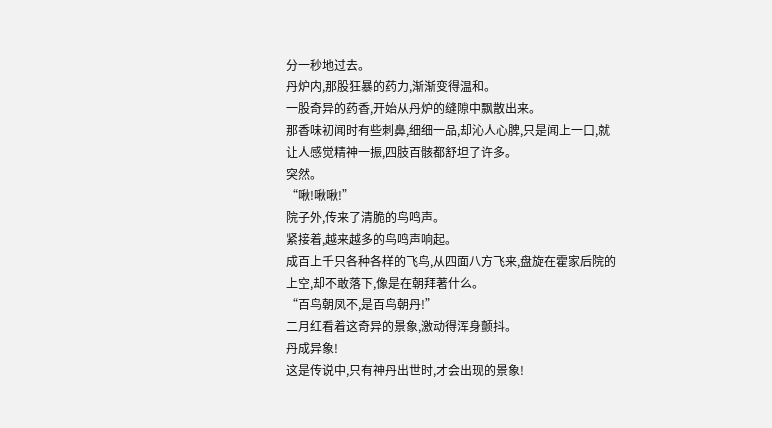分一秒地过去。
丹炉内,那股狂暴的药力,渐渐变得温和。
一股奇异的药香,开始从丹炉的缝隙中飘散出来。
那香味初闻时有些刺鼻,细细一品,却沁人心脾,只是闻上一口,就让人感觉精神一振,四肢百骸都舒坦了许多。
突然。
“啾!啾啾!”
院子外,传来了清脆的鸟鸣声。
紧接着,越来越多的鸟鸣声响起。
成百上千只各种各样的飞鸟,从四面八方飞来,盘旋在霍家后院的上空,却不敢落下,像是在朝拜著什么。
“百鸟朝凤不,是百鸟朝丹!”
二月红看着这奇异的景象,激动得浑身颤抖。
丹成异象!
这是传说中,只有神丹出世时,才会出现的景象!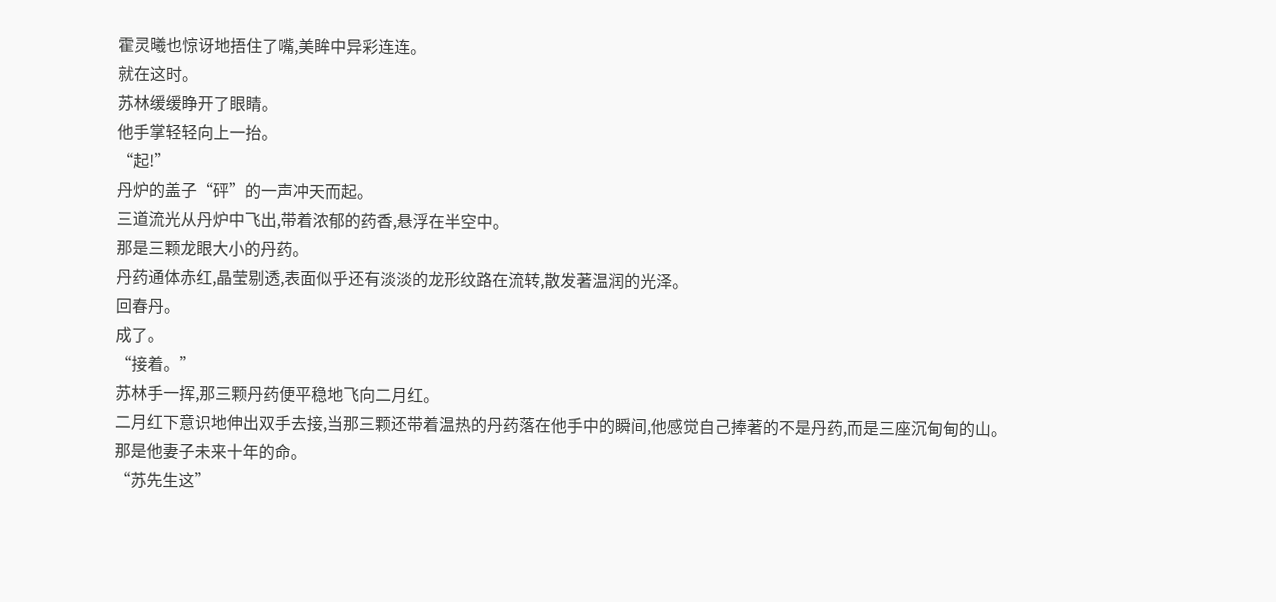霍灵曦也惊讶地捂住了嘴,美眸中异彩连连。
就在这时。
苏林缓缓睁开了眼睛。
他手掌轻轻向上一抬。
“起!”
丹炉的盖子“砰”的一声冲天而起。
三道流光从丹炉中飞出,带着浓郁的药香,悬浮在半空中。
那是三颗龙眼大小的丹药。
丹药通体赤红,晶莹剔透,表面似乎还有淡淡的龙形纹路在流转,散发著温润的光泽。
回春丹。
成了。
“接着。”
苏林手一挥,那三颗丹药便平稳地飞向二月红。
二月红下意识地伸出双手去接,当那三颗还带着温热的丹药落在他手中的瞬间,他感觉自己捧著的不是丹药,而是三座沉甸甸的山。
那是他妻子未来十年的命。
“苏先生这”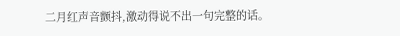二月红声音颤抖,激动得说不出一句完整的话。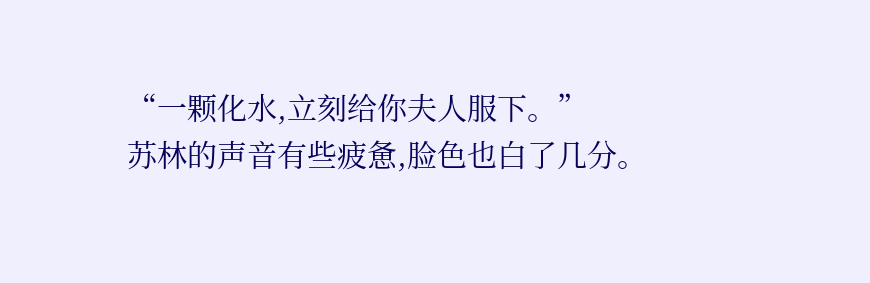“一颗化水,立刻给你夫人服下。”
苏林的声音有些疲惫,脸色也白了几分。